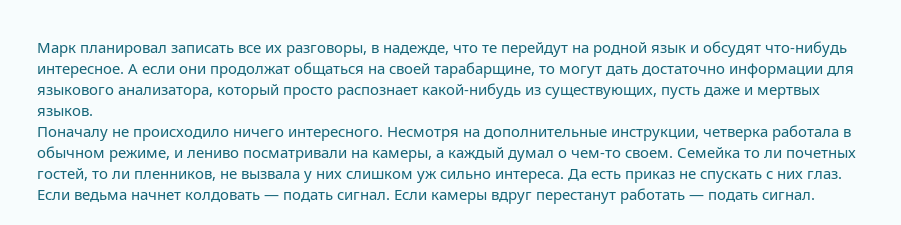Марк планировал записать все их разговоры, в надежде, что те перейдут на родной язык и обсудят что-нибудь интересное. А если они продолжат общаться на своей тарабарщине, то могут дать достаточно информации для языкового анализатора, который просто распознает какой-нибудь из существующих, пусть даже и мертвых языков.
Поначалу не происходило ничего интересного. Несмотря на дополнительные инструкции, четверка работала в обычном режиме, и лениво посматривали на камеры, а каждый думал о чем-то своем. Семейка то ли почетных гостей, то ли пленников, не вызвала у них слишком уж сильно интереса. Да есть приказ не спускать с них глаз. Если ведьма начнет колдовать — подать сигнал. Если камеры вдруг перестанут работать — подать сигнал.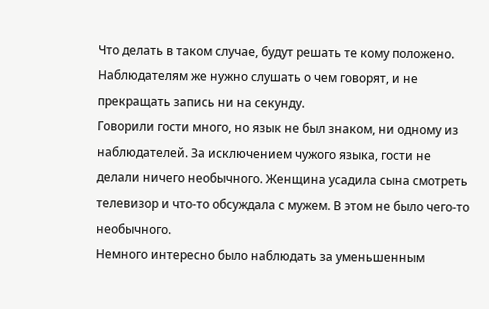Что делать в таком случае, будут решать те кому положено. Наблюдателям же нужно слушать о чем говорят, и не прекращать запись ни на секунду.
Говорили гости много, но язык не был знаком, ни одному из наблюдателей. За исключением чужого языка, гости не делали ничего необычного. Женщина усадила сына смотреть телевизор и что-то обсуждала с мужем. В этом не было чего-то необычного.
Немного интересно было наблюдать за уменьшенным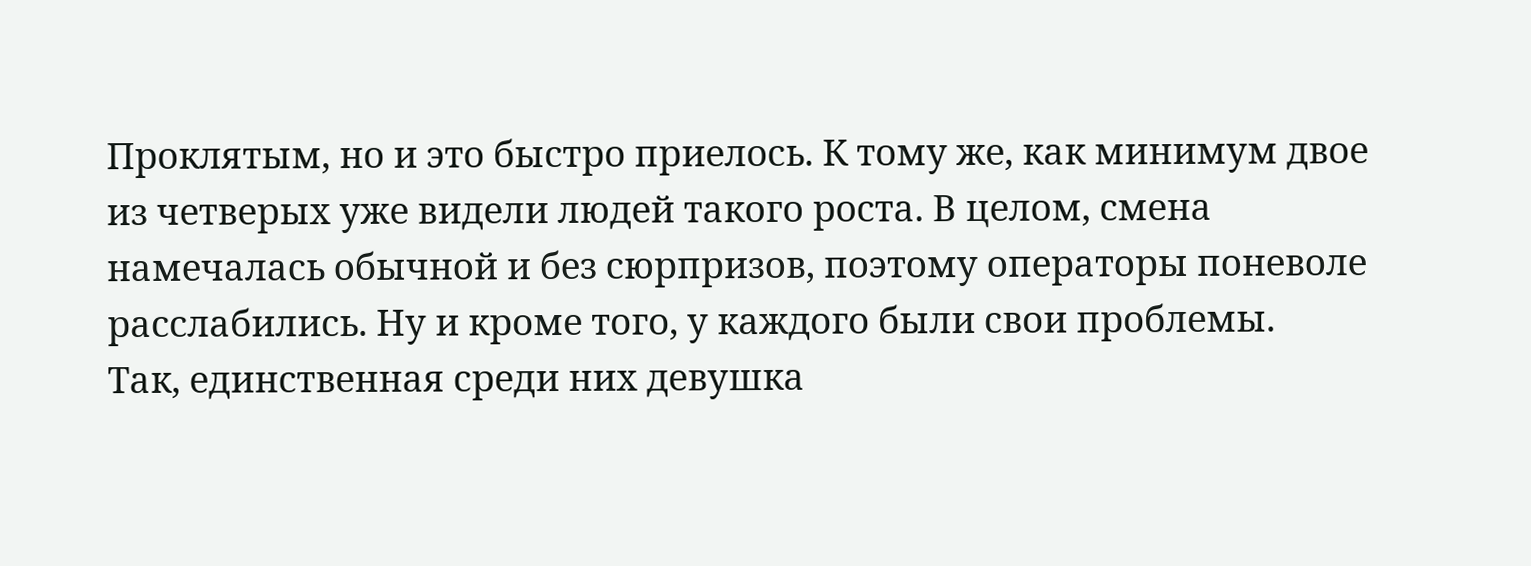Проклятым, но и это быстро приелось. К тому же, как минимум двое из четверых уже видели людей такого роста. В целом, смена намечалась обычной и без сюрпризов, поэтому операторы поневоле расслабились. Ну и кроме того, у каждого были свои проблемы.
Так, единственная среди них девушка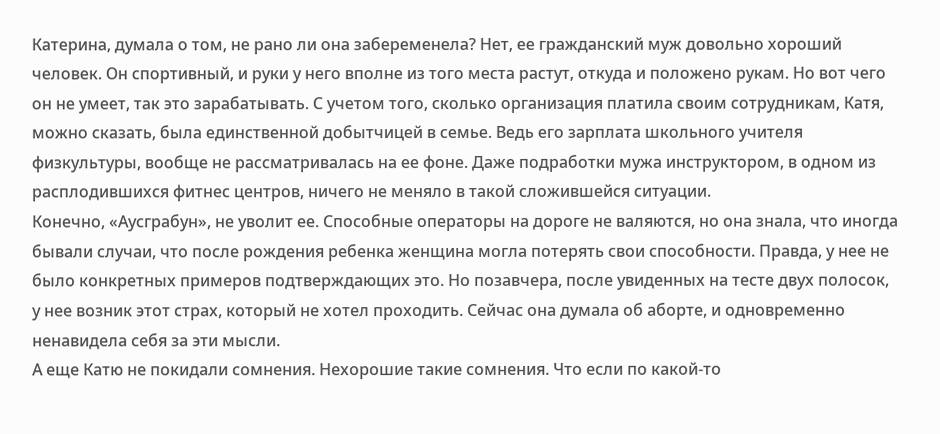Катерина, думала о том, не рано ли она забеременела? Нет, ее гражданский муж довольно хороший человек. Он спортивный, и руки у него вполне из того места растут, откуда и положено рукам. Но вот чего он не умеет, так это зарабатывать. С учетом того, сколько организация платила своим сотрудникам, Катя, можно сказать, была единственной добытчицей в семье. Ведь его зарплата школьного учителя физкультуры, вообще не рассматривалась на ее фоне. Даже подработки мужа инструктором, в одном из расплодившихся фитнес центров, ничего не меняло в такой сложившейся ситуации.
Конечно, «Аусграбун», не уволит ее. Способные операторы на дороге не валяются, но она знала, что иногда бывали случаи, что после рождения ребенка женщина могла потерять свои способности. Правда, у нее не было конкретных примеров подтверждающих это. Но позавчера, после увиденных на тесте двух полосок, у нее возник этот страх, который не хотел проходить. Сейчас она думала об аборте, и одновременно ненавидела себя за эти мысли.
А еще Катю не покидали сомнения. Нехорошие такие сомнения. Что если по какой-то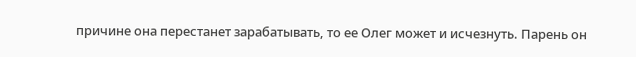причине она перестанет зарабатывать, то ее Олег может и исчезнуть. Парень он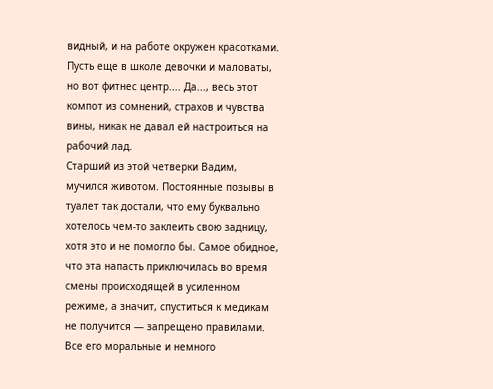видный, и на работе окружен красотками. Пусть еще в школе девочки и маловаты, но вот фитнес центр.... Да..., весь этот компот из сомнений, страхов и чувства вины, никак не давал ей настроиться на рабочий лад.
Старший из этой четверки Вадим, мучился животом. Постоянные позывы в туалет так достали, что ему буквально хотелось чем-то заклеить свою задницу, хотя это и не помогло бы. Самое обидное, что эта напасть приключилась во время смены происходящей в усиленном режиме, а значит, спуститься к медикам не получится — запрещено правилами. Все его моральные и немного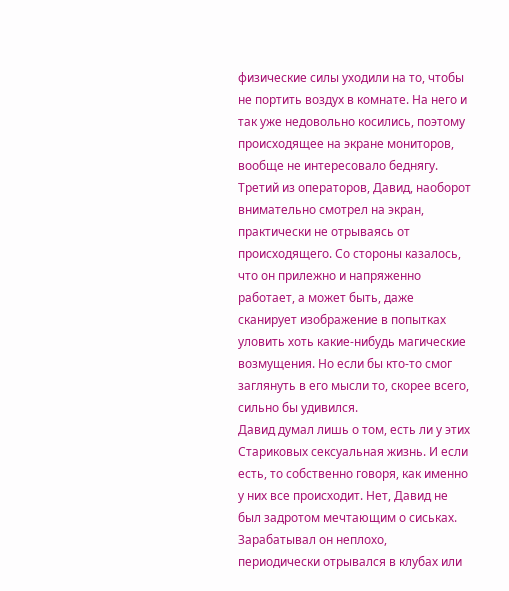физические силы уходили на то, чтобы не портить воздух в комнате. На него и так уже недовольно косились, поэтому происходящее на экране мониторов, вообще не интересовало беднягу.
Третий из операторов, Давид, наоборот внимательно смотрел на экран, практически не отрываясь от происходящего. Со стороны казалось, что он прилежно и напряженно работает, а может быть, даже сканирует изображение в попытках уловить хоть какие-нибудь магические возмущения. Но если бы кто-то смог заглянуть в его мысли то, скорее всего, сильно бы удивился.
Давид думал лишь о том, есть ли у этих Стариковых сексуальная жизнь. И если есть, то собственно говоря, как именно у них все происходит. Нет, Давид не был задротом мечтающим о сиськах. Зарабатывал он неплохо, периодически отрывался в клубах или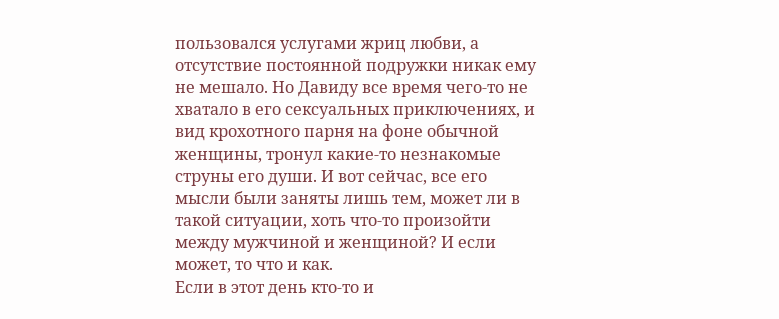пользовался услугами жриц любви, а отсутствие постоянной подружки никак ему не мешало. Но Давиду все время чего-то не хватало в его сексуальных приключениях, и вид крохотного парня на фоне обычной женщины, тронул какие-то незнакомые струны его души. И вот сейчас, все его мысли были заняты лишь тем, может ли в такой ситуации, хоть что-то произойти между мужчиной и женщиной? И если может, то что и как.
Если в этот день кто-то и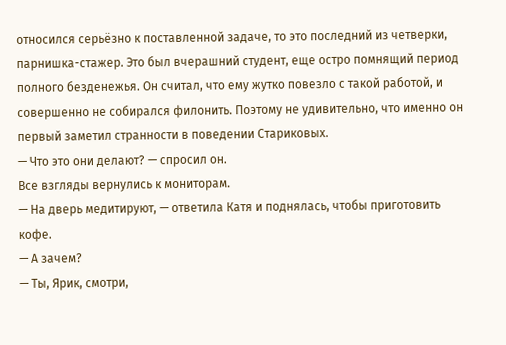относился серьёзно к поставленной задаче, то это последний из четверки, парнишка-стажер. Это был вчерашний студент, еще остро помнящий период полного безденежья. Он считал, что ему жутко повезло с такой работой, и совершенно не собирался филонить. Поэтому не удивительно, что именно он первый заметил странности в поведении Стариковых.
— Что это они делают? — спросил он.
Все взгляды вернулись к мониторам.
— На дверь медитируют, — ответила Катя и поднялась, чтобы приготовить кофе.
— А зачем?
— Ты, Ярик, смотри,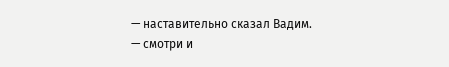— наставительно сказал Вадим. — смотри и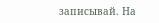записывай. На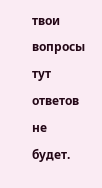твои вопросы тут ответов не будет.